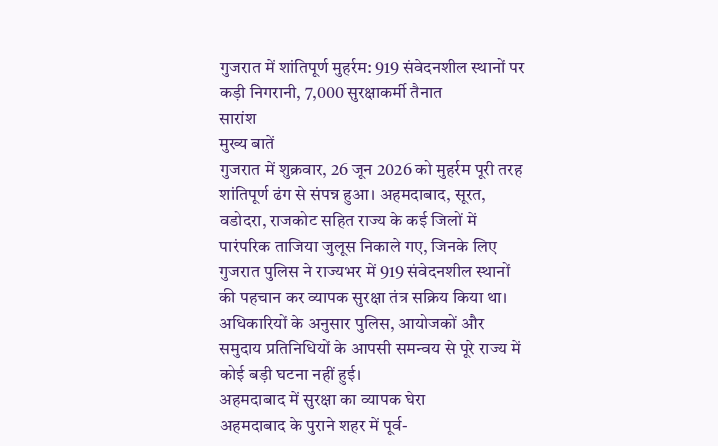गुजरात में शांतिपूर्ण मुहर्रम: 919 संवेदनशील स्थानों पर कड़ी निगरानी, 7,000 सुरक्षाकर्मी तैनात
सारांश
मुख्य बातें
गुजरात में शुक्रवार, 26 जून 2026 को मुहर्रम पूरी तरह शांतिपूर्ण ढंग से संपन्न हुआ। अहमदाबाद, सूरत, वडोदरा, राजकोट सहित राज्य के कई जिलों में पारंपरिक ताजिया जुलूस निकाले गए, जिनके लिए गुजरात पुलिस ने राज्यभर में 919 संवेदनशील स्थानों की पहचान कर व्यापक सुरक्षा तंत्र सक्रिय किया था। अधिकारियों के अनुसार पुलिस, आयोजकों और समुदाय प्रतिनिधियों के आपसी समन्वय से पूरे राज्य में कोई बड़ी घटना नहीं हुई।
अहमदाबाद में सुरक्षा का व्यापक घेरा
अहमदाबाद के पुराने शहर में पूर्व-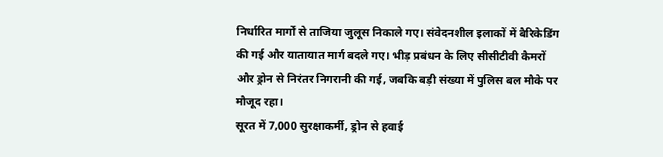निर्धारित मार्गों से ताजिया जुलूस निकाले गए। संवेदनशील इलाकों में बैरिकेडिंग की गई और यातायात मार्ग बदले गए। भीड़ प्रबंधन के लिए सीसीटीवी कैमरों और ड्रोन से निरंतर निगरानी की गई, जबकि बड़ी संख्या में पुलिस बल मौके पर मौजूद रहा।
सूरत में 7,000 सुरक्षाकर्मी, ड्रोन से हवाई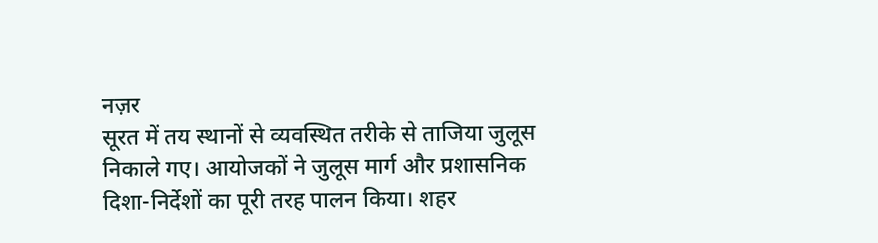नज़र
सूरत में तय स्थानों से व्यवस्थित तरीके से ताजिया जुलूस निकाले गए। आयोजकों ने जुलूस मार्ग और प्रशासनिक दिशा-निर्देशों का पूरी तरह पालन किया। शहर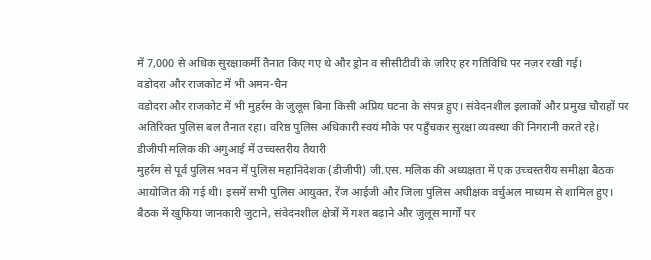में 7,000 से अधिक सुरक्षाकर्मी तैनात किए गए थे और ड्रोन व सीसीटीवी के ज़रिए हर गतिविधि पर नज़र रखी गई।
वडोदरा और राजकोट में भी अमन-चैन
वडोदरा और राजकोट में भी मुहर्रम के जुलूस बिना किसी अप्रिय घटना के संपन्न हुए। संवेदनशील इलाकों और प्रमुख चौराहों पर अतिरिक्त पुलिस बल तैनात रहा। वरिष्ठ पुलिस अधिकारी स्वयं मौके पर पहुँचकर सुरक्षा व्यवस्था की निगरानी करते रहे।
डीजीपी मलिक की अगुआई में उच्चस्तरीय तैयारी
मुहर्रम से पूर्व पुलिस भवन में पुलिस महानिदेशक (डीजीपी) जी.एस. मलिक की अध्यक्षता में एक उच्चस्तरीय समीक्षा बैठक आयोजित की गई थी। इसमें सभी पुलिस आयुक्त, रेंज आईजी और जिला पुलिस अधीक्षक वर्चुअल माध्यम से शामिल हुए। बैठक में खुफिया जानकारी जुटाने, संवेदनशील क्षेत्रों में गश्त बढ़ाने और जुलूस मार्गों पर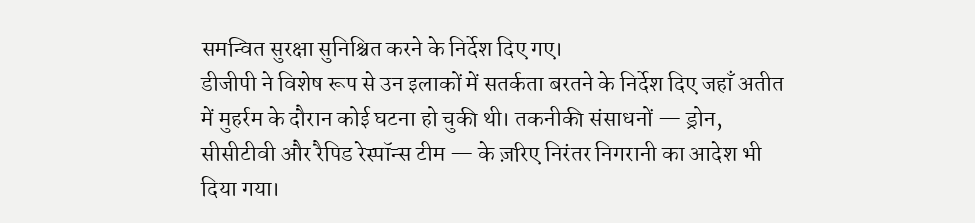समन्वित सुरक्षा सुनिश्चित करने के निर्देश दिए गए।
डीजीपी ने विशेष रूप से उन इलाकों में सतर्कता बरतने के निर्देश दिए जहाँ अतीत में मुहर्रम के दौरान कोई घटना हो चुकी थी। तकनीकी संसाधनों — ड्रोन, सीसीटीवी और रैपिड रेस्पॉन्स टीम — के ज़रिए निरंतर निगरानी का आदेश भी दिया गया।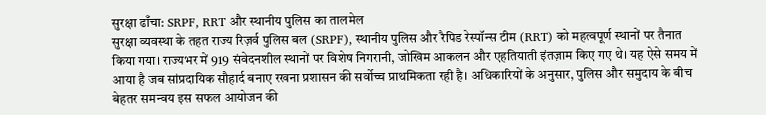सुरक्षा ढाँचा: SRPF, RRT और स्थानीय पुलिस का तालमेल
सुरक्षा व्यवस्था के तहत राज्य रिज़र्व पुलिस बल (SRPF), स्थानीय पुलिस और रैपिड रेस्पॉन्स टीम (RRT) को महत्वपूर्ण स्थानों पर तैनात किया गया। राज्यभर में 919 संवेदनशील स्थानों पर विशेष निगरानी, जोखिम आकलन और एहतियाती इंतज़ाम किए गए थे। यह ऐसे समय में आया है जब सांप्रदायिक सौहार्द बनाए रखना प्रशासन की सर्वोच्च प्राथमिकता रही है। अधिकारियों के अनुसार, पुलिस और समुदाय के बीच बेहतर समन्वय इस सफल आयोजन की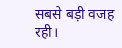सबसे बड़ी वजह रही।